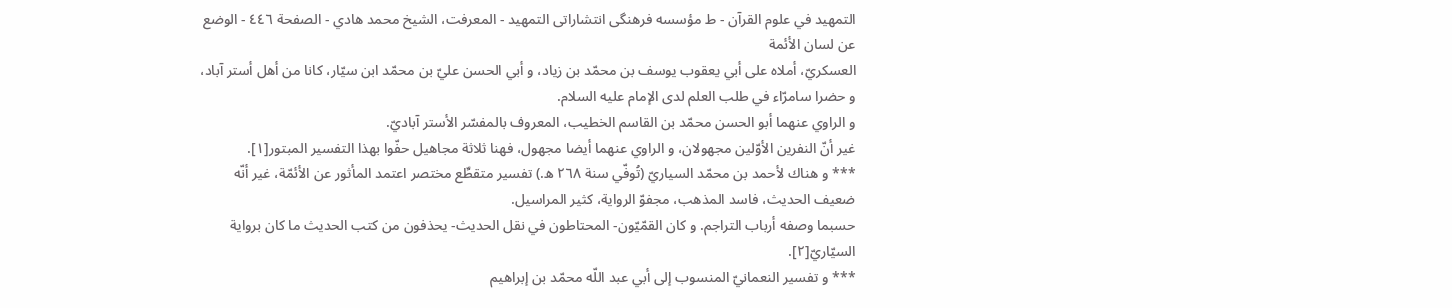التمهيد في علوم القرآن - ط مؤسسه فرهنگى انتشاراتى التمهيد - المعرفت، الشيخ محمد هادي - الصفحة ٤٤٦ - الوضع عن لسان الأئمة
العسكريّ، أملاه على أبي يعقوب يوسف بن محمّد بن زياد، و أبي الحسن عليّ بن محمّد ابن سيّار، كانا من أهل أستر آباد، و حضرا سامرّاء في طلب العلم لدى الإمام عليه السلام.
و الراوي عنهما أبو الحسن محمّد بن القاسم الخطيب، المعروف بالمفسّر الأستر آباديّ.
غير أنّ النفرين الأوّلين مجهولان، و الراوي عنهما أيضا مجهول، فهنا ثلاثة مجاهيل حفّوا بهذا التفسير المبتور[١].
*** و هناك لأحمد بن محمّد السياريّ (تُوفّي سنة ٢٦٨ ه.) تفسير متقطِّع مختصر اعتمد المأثور عن الأئمّة، غير أنّه ضعيف الحديث، فاسد المذهب، مجفوّ الرواية، كثير المراسيل.
حسبما وصفه أرباب التراجم. و كان القمّيّون- المحتاطون في نقل الحديث- يحذفون من كتب الحديث ما كان برواية السيّاريّ[٢].
*** و تفسير النعمانيّ المنسوب إلى أبي عبد اللّه محمّد بن إبراهيم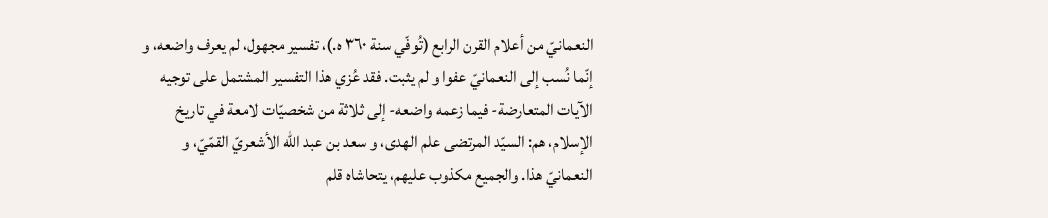النعمانيّ من أعلام القرن الرابع (تُوفّي سنة ٣٦٠ ه.)، تفسير مجهول، لم يعرف واضعه، و إنّما نُسب إلى النعمانيّ عفوا و لم يثبت. فقد عُزي هذا التفسير المشتمل على توجيه الآيات المتعارضة- فيما زعمه واضعه- إلى ثلاثة من شخصيّات لامعة في تاريخ الإسلام، هم: السيّد المرتضى علم الهدى، و سعد بن عبد اللّه الأشعريّ القمّيّ، و النعمانيّ هذا. والجميع مكذوب عليهم، يتحاشاه قلم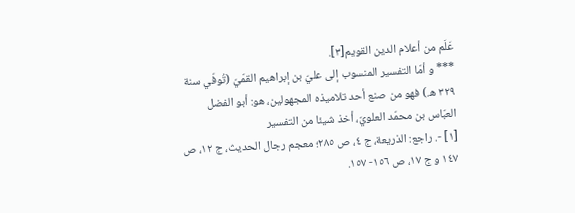عَلَم من أعلام الدين القويم[٣].
*** و أمّا التفسير المنسوب إلى عليّ بن إبراهيم القمّيّ (تُوفّي سنة ٣٢٩ ه.) فهو من صنع أحد تلاميذه المجهولين، هو: أبو الفضل العبّاس بن محمّد العلويّ، أخذ شيئا من التفسير
[١] -. راجع: الذريعة، ج ٤، ص ٢٨٥؛ معجم رجال الحديث، ج ١٢، ص ١٤٧ و ج ١٧، ص ١٥٦- ١٥٧.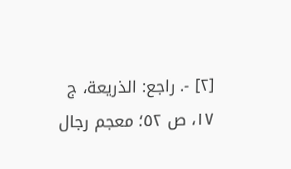[٢] -. راجع: الذريعة، ج ١٧، ص ٥٢؛ معجم رجال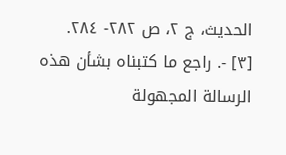الحديث، ج ٢، ص ٢٨٢- ٢٨٤.
[٣] -. راجع ما كتبناه بشأن هذه الرسالة المجهولة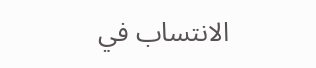الانتساب في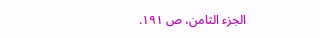الجزء الثامن، ص ١٩١.